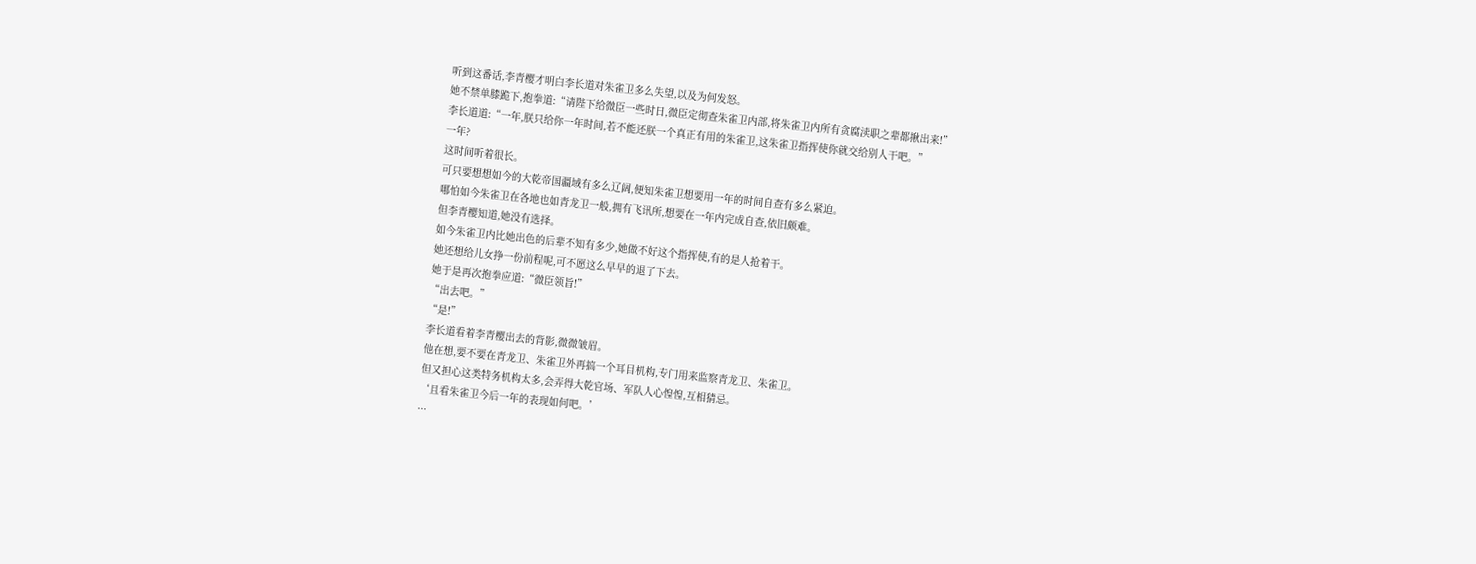听到这番话,李青樱才明白李长道对朱雀卫多么失望,以及为何发怒。
她不禁单膝跪下,抱拳道:“请陛下给微臣一些时日,微臣定彻查朱雀卫内部,将朱雀卫内所有贪腐渎职之辈都揪出来!”
李长道道:“一年,朕只给你一年时间,若不能还朕一个真正有用的朱雀卫,这朱雀卫指挥使你就交给别人干吧。”
一年?
这时间听着很长。
可只要想想如今的大乾帝国疆域有多么辽阔,便知朱雀卫想要用一年的时间自查有多么紧迫。
哪怕如今朱雀卫在各地也如青龙卫一般,拥有飞讯所,想要在一年内完成自查,依旧颇难。
但李青樱知道,她没有选择。
如今朱雀卫内比她出色的后辈不知有多少,她做不好这个指挥使,有的是人抢着干。
她还想给儿女挣一份前程呢,可不愿这么早早的退了下去。
她于是再次抱拳应道:“微臣领旨!”
“出去吧。”
“是!”
李长道看着李青樱出去的背影,微微皱眉。
他在想,要不要在青龙卫、朱雀卫外再搞一个耳目机构,专门用来监察青龙卫、朱雀卫。
但又担心这类特务机构太多,会弄得大乾官场、军队人心惶惶,互相猜忌。
‘且看朱雀卫今后一年的表现如何吧。’
···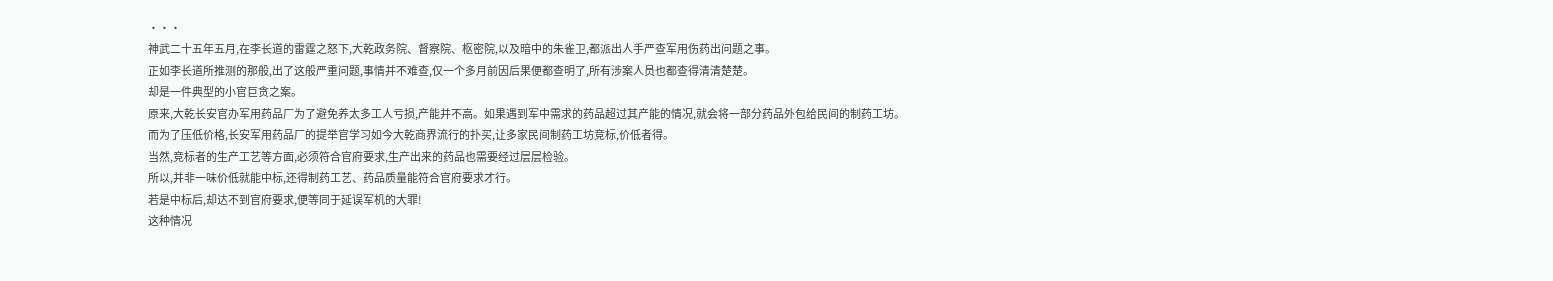···
神武二十五年五月,在李长道的雷霆之怒下,大乾政务院、督察院、枢密院,以及暗中的朱雀卫,都派出人手严查军用伤药出问题之事。
正如李长道所推测的那般,出了这般严重问题,事情并不难查,仅一个多月前因后果便都查明了,所有涉案人员也都查得清清楚楚。
却是一件典型的小官巨贪之案。
原来,大乾长安官办军用药品厂为了避免养太多工人亏损,产能并不高。如果遇到军中需求的药品超过其产能的情况,就会将一部分药品外包给民间的制药工坊。
而为了压低价格,长安军用药品厂的提举官学习如今大乾商界流行的扑买,让多家民间制药工坊竞标,价低者得。
当然,竞标者的生产工艺等方面,必须符合官府要求,生产出来的药品也需要经过层层检验。
所以,并非一味价低就能中标,还得制药工艺、药品质量能符合官府要求才行。
若是中标后,却达不到官府要求,便等同于延误军机的大罪!
这种情况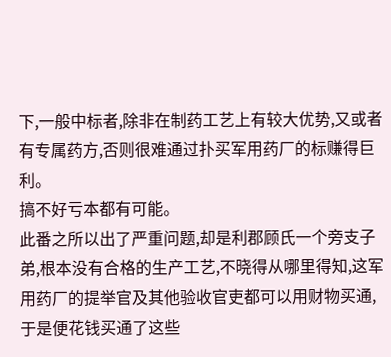下,一般中标者,除非在制药工艺上有较大优势,又或者有专属药方,否则很难通过扑买军用药厂的标赚得巨利。
搞不好亏本都有可能。
此番之所以出了严重问题,却是利郡顾氏一个旁支子弟,根本没有合格的生产工艺,不晓得从哪里得知,这军用药厂的提举官及其他验收官吏都可以用财物买通,于是便花钱买通了这些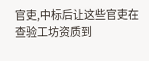官吏,中标后让这些官吏在查验工坊资质到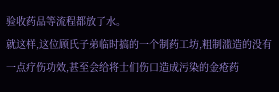验收药品等流程都放了水。
就这样,这位顾氏子弟临时搞的一个制药工坊,粗制滥造的没有一点疗伤功效,甚至会给将士们伤口造成污染的金疮药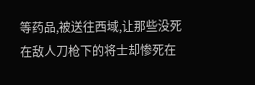等药品,被送往西域,让那些没死在敌人刀枪下的将士却惨死在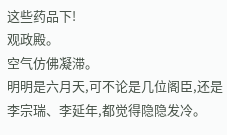这些药品下!
观政殿。
空气仿佛凝滞。
明明是六月天,可不论是几位阁臣,还是李宗瑞、李延年,都觉得隐隐发冷。